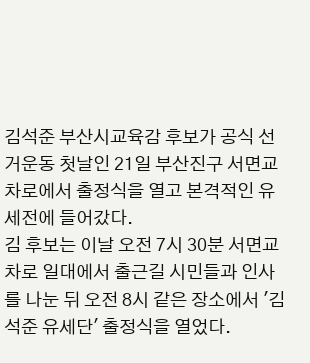김석준 부산시교육감 후보가 공식 선거운동 첫날인 21일 부산진구 서면교차로에서 출정식을 열고 본격적인 유세전에 들어갔다.
김 후보는 이날 오전 7시 30분 서면교차로 일대에서 출근길 시민들과 인사를 나눈 뒤 오전 8시 같은 장소에서 '김석준 유세단' 출정식을 열었다.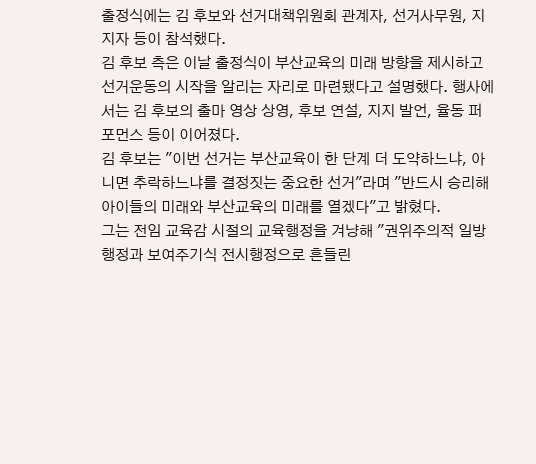출정식에는 김 후보와 선거대책위원회 관계자, 선거사무원, 지지자 등이 참석했다.
김 후보 측은 이날 출정식이 부산교육의 미래 방향을 제시하고 선거운동의 시작을 알리는 자리로 마련됐다고 설명했다. 행사에서는 김 후보의 출마 영상 상영, 후보 연설, 지지 발언, 율동 퍼포먼스 등이 이어졌다.
김 후보는 "이번 선거는 부산교육이 한 단계 더 도약하느냐, 아니면 추락하느냐를 결정짓는 중요한 선거"라며 "반드시 승리해 아이들의 미래와 부산교육의 미래를 열겠다"고 밝혔다.
그는 전임 교육감 시절의 교육행정을 겨냥해 "권위주의적 일방행정과 보여주기식 전시행정으로 흔들린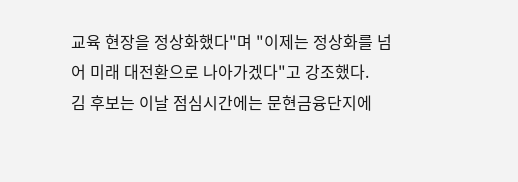교육 현장을 정상화했다"며 "이제는 정상화를 넘어 미래 대전환으로 나아가겠다"고 강조했다.
김 후보는 이날 점심시간에는 문현금융단지에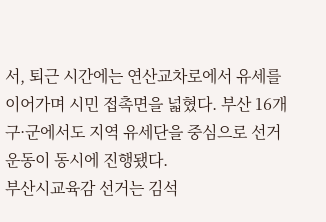서, 퇴근 시간에는 연산교차로에서 유세를 이어가며 시민 접촉면을 넓혔다. 부산 16개 구·군에서도 지역 유세단을 중심으로 선거운동이 동시에 진행됐다.
부산시교육감 선거는 김석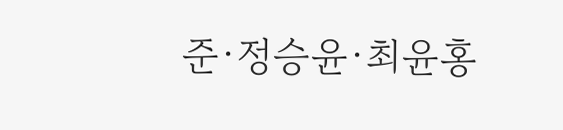준·정승윤·최윤홍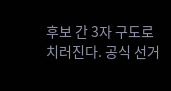후보 간 3자 구도로 치러진다. 공식 선거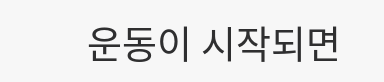운동이 시작되면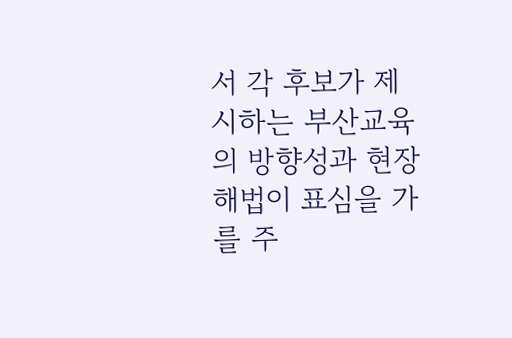서 각 후보가 제시하는 부산교육의 방향성과 현장 해법이 표심을 가를 주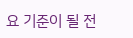요 기준이 될 전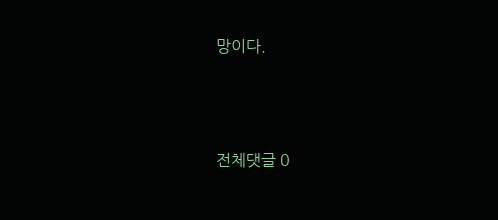망이다.




전체댓글 0